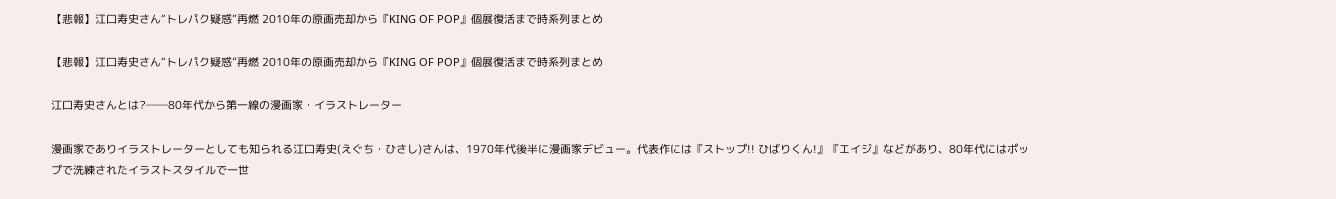【悲報】江口寿史さん“トレパク疑惑”再燃 2010年の原画売却から『KING OF POP』個展復活まで時系列まとめ

【悲報】江口寿史さん“トレパク疑惑”再燃 2010年の原画売却から『KING OF POP』個展復活まで時系列まとめ

江口寿史さんとは?──80年代から第一線の漫画家・イラストレーター

漫画家でありイラストレーターとしても知られる江口寿史(えぐち・ひさし)さんは、1970年代後半に漫画家デビュー。代表作には『ストップ!! ひばりくん!』『エイジ』などがあり、80年代にはポップで洗練されたイラストスタイルで一世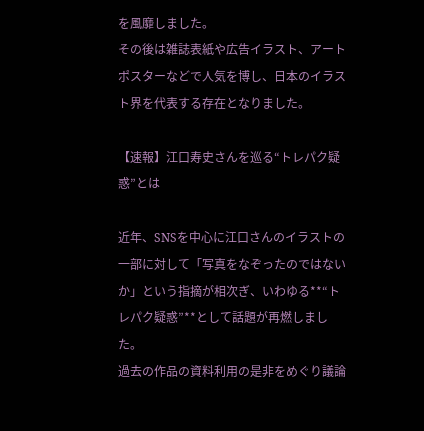を風靡しました。
その後は雑誌表紙や広告イラスト、アートポスターなどで人気を博し、日本のイラスト界を代表する存在となりました。

【速報】江口寿史さんを巡る“トレパク疑惑”とは

近年、SNSを中心に江口さんのイラストの一部に対して「写真をなぞったのではないか」という指摘が相次ぎ、いわゆる**“トレパク疑惑”**として話題が再燃しました。
過去の作品の資料利用の是非をめぐり議論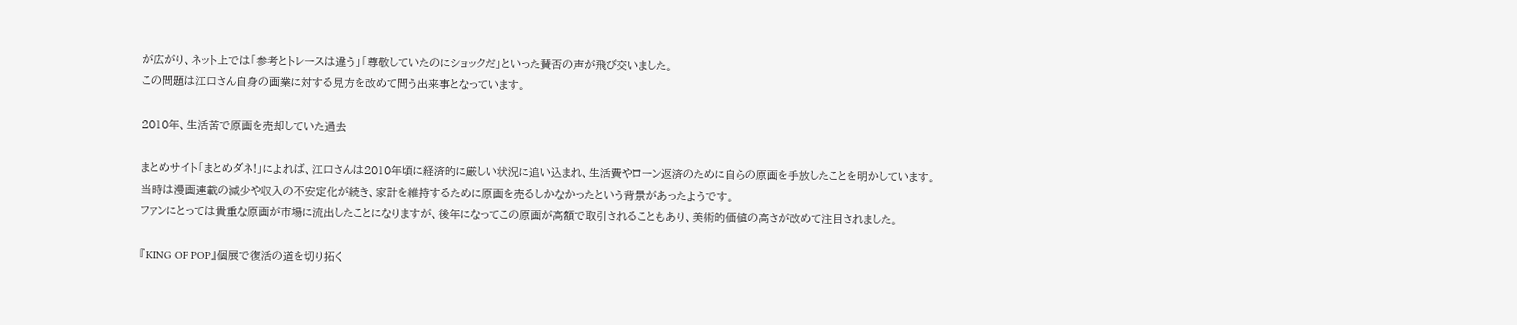が広がり、ネット上では「参考とトレースは違う」「尊敬していたのにショックだ」といった賛否の声が飛び交いました。
この問題は江口さん自身の画業に対する見方を改めて問う出来事となっています。

2010年、生活苦で原画を売却していた過去

まとめサイト「まとめダネ!」によれば、江口さんは2010年頃に経済的に厳しい状況に追い込まれ、生活費やローン返済のために自らの原画を手放したことを明かしています。
当時は漫画連載の減少や収入の不安定化が続き、家計を維持するために原画を売るしかなかったという背景があったようです。
ファンにとっては貴重な原画が市場に流出したことになりますが、後年になってこの原画が高額で取引されることもあり、美術的価値の高さが改めて注目されました。

『KING OF POP』個展で復活の道を切り拓く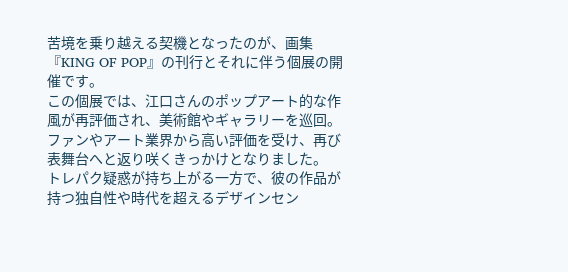苦境を乗り越える契機となったのが、画集『KING OF POP』の刊行とそれに伴う個展の開催です。
この個展では、江口さんのポップアート的な作風が再評価され、美術館やギャラリーを巡回。ファンやアート業界から高い評価を受け、再び表舞台へと返り咲くきっかけとなりました。
トレパク疑惑が持ち上がる一方で、彼の作品が持つ独自性や時代を超えるデザインセン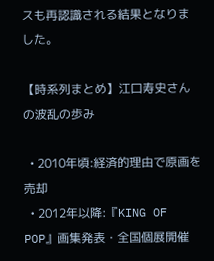スも再認識される結果となりました。

【時系列まとめ】江口寿史さんの波乱の歩み

  • 2010年頃:経済的理由で原画を売却
  • 2012年以降:『KING OF POP』画集発表・全国個展開催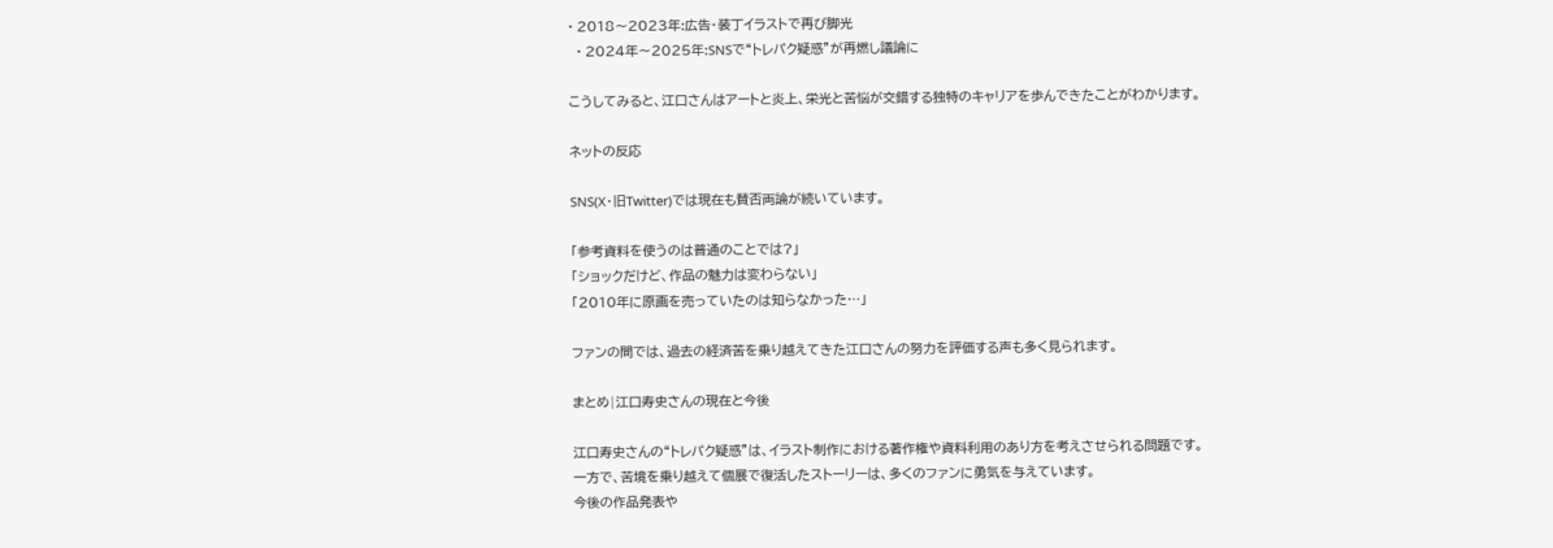• 2018〜2023年:広告・装丁イラストで再び脚光
  • 2024年〜2025年:SNSで“トレパク疑惑”が再燃し議論に

こうしてみると、江口さんはアートと炎上、栄光と苦悩が交錯する独特のキャリアを歩んできたことがわかります。

ネットの反応

SNS(X・旧Twitter)では現在も賛否両論が続いています。

「参考資料を使うのは普通のことでは?」
「ショックだけど、作品の魅力は変わらない」
「2010年に原画を売っていたのは知らなかった…」

ファンの間では、過去の経済苦を乗り越えてきた江口さんの努力を評価する声も多く見られます。

まとめ|江口寿史さんの現在と今後

江口寿史さんの“トレパク疑惑”は、イラスト制作における著作権や資料利用のあり方を考えさせられる問題です。
一方で、苦境を乗り越えて個展で復活したストーリーは、多くのファンに勇気を与えています。
今後の作品発表や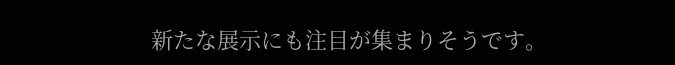新たな展示にも注目が集まりそうです。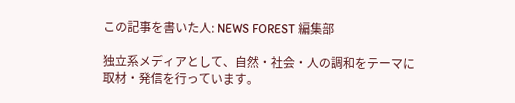この記事を書いた人: NEWS FOREST 編集部

独立系メディアとして、自然・社会・人の調和をテーマに取材・発信を行っています。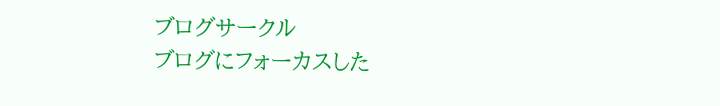ブログサークル
ブログにフォーカスした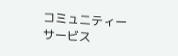コミュニティーサービス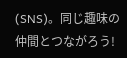(SNS)。同じ趣味の仲間とつながろう!